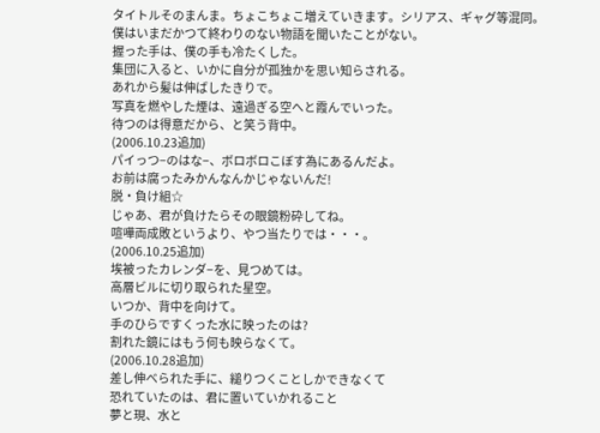タイトルそのまんま。ちょこちょこ増えていきます。シリアス、ギャグ等混同。
僕はいまだかつて終わりのない物語を聞いたことがない。
握った手は、僕の手も冷たくした。
集団に入ると、いかに自分が孤独かを思い知らされる。
あれから髪は伸ばしたきりで。
写真を燃やした煙は、遠過ぎる空へと霞んでいった。
待つのは得意だから、と笑う背中。
(2006.10.23追加)
パイっつ−のはな−、ボロボロこぼす為にあるんだよ。
お前は腐ったみかんなんかじゃないんだ!
脱・負け組☆
じゃあ、君が負けたらその眼鏡粉砕してね。
喧嘩両成敗というより、やつ当たりでは・・・。
(2006.10.25追加)
埃被ったカレンダ−を、見つめては。
高層ビルに切り取られた星空。
いつか、背中を向けて。
手のひらですくった水に映ったのは?
割れた鏡にはもう何も映らなくて。
(2006.10.28追加)
差し伸べられた手に、縋りつくことしかできなくて
恐れていたのは、君に置いていかれること
夢と現、水と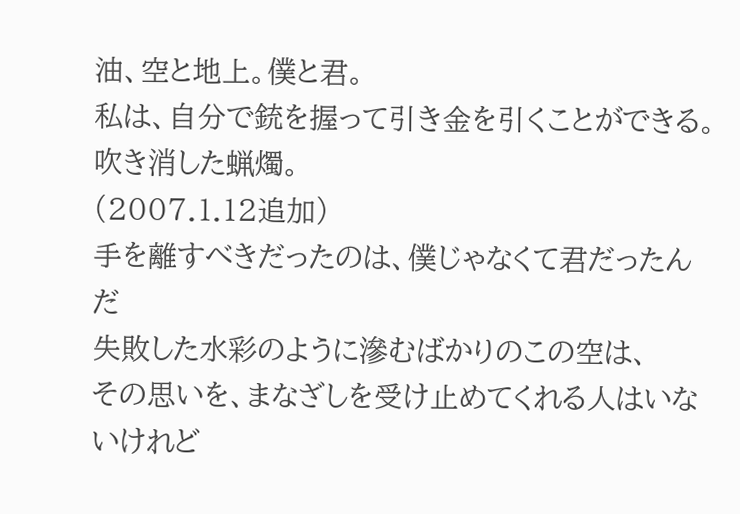油、空と地上。僕と君。
私は、自分で銃を握って引き金を引くことができる。
吹き消した蝋燭。
(2007.1.12追加)
手を離すべきだったのは、僕じゃなくて君だったんだ
失敗した水彩のように滲むばかりのこの空は、
その思いを、まなざしを受け止めてくれる人はいないけれど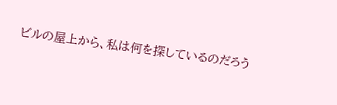ビルの屋上から、私は何を探しているのだろう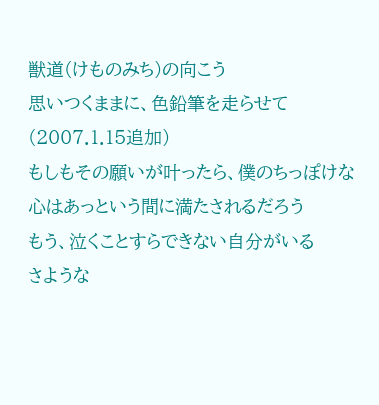獣道(けものみち)の向こう
思いつくままに、色鉛筆を走らせて
(2007.1.15追加)
もしもその願いが叶ったら、僕のちっぽけな心はあっという間に満たされるだろう
もう、泣くことすらできない自分がいる
さような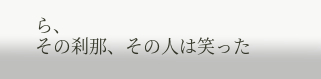ら、
その刹那、その人は笑った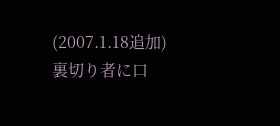(2007.1.18追加)
裏切り者に口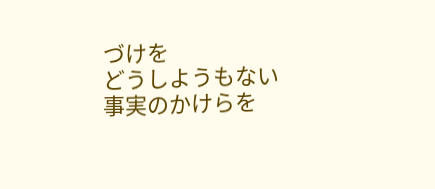づけを
どうしようもない事実のかけらを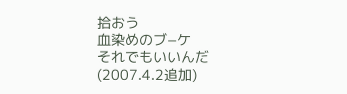拾おう
血染めのブ−ケ
それでもいいんだ
(2007.4.2追加)